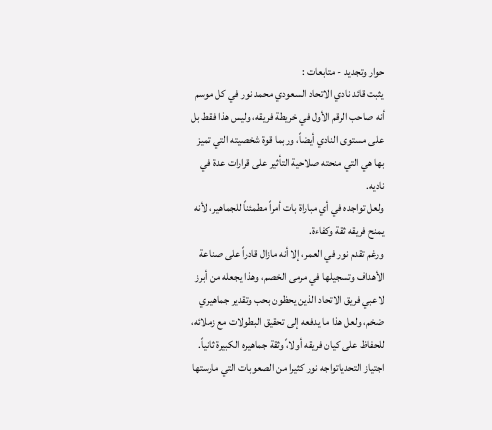حوار وتجديد - متابعات :
يثبت قائد نادي الاتحاد السعودي محمد نور في كل موسم أنه صاحب الرقم الأول في خريطة فريقه، وليس هذا فقط بل على مستوى النادي أيضاً، وربما قوة شخصيته التي تميز بها هي التي منحته صلاحية التأثير على قرارات عدة في ناديه.
ولعل تواجده في أي مباراة بات أمراً مطمئناً للجماهير، لأنه يمنح فريقه ثقة وكفاءة.
ورغم تقدم نور في العمر، إلا أنه مازال قادراً على صناعة الأهداف وتسجيلها في مرمى الخصم، وهذا يجعله من أبرز لاعبي فريق الاتحاد الذين يحظون بحب وتقدير جماهيري ضخم، ولعل هذا ما يدفعه إلى تحقيق البطولات مع زملائه، للحفاظ على كيان فريقه أولا،ً وثقة جماهيره الكبيرة ثانياً.
اجتياز التحدياتواجه نور كثيرا من الصعوبات التي مارستها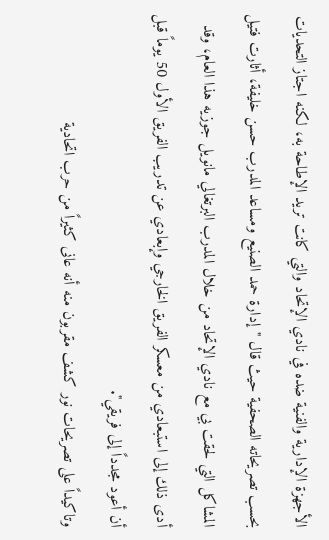الأجهزة الإدارية والفنية ضده في نادي الإتحاد والتي كانت تريد الإطاحة به، لكنه اجتاز التحديات بحسب تصريحاته الصحفية حيث قال "إدارة حمد الصنيع ومساعد المدرب حسن خليفة، أثارت فتيل المشاكل التي لحقت بي مع نادي الإتحاد من خلال المدرب البرتغالي مانويل جوزيه هذا العام، وقد أدى ذلك إلى استبعادي من معسكر الفريق الخارجي وإبعادي عن تدريب الفريق الأول 50 يوماً قبل أن أعود مجدداً إلى فريقي".
وتاكيداً على تصريحات نور كشف مقربون منه أنه عانى كثيراً من حرب اتحادية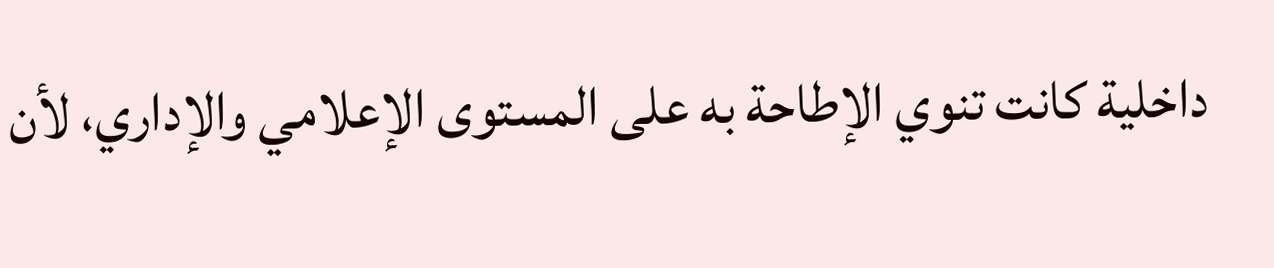داخلية كانت تنوي الإطاحة به على المستوى الإعلامي والإداري، لأن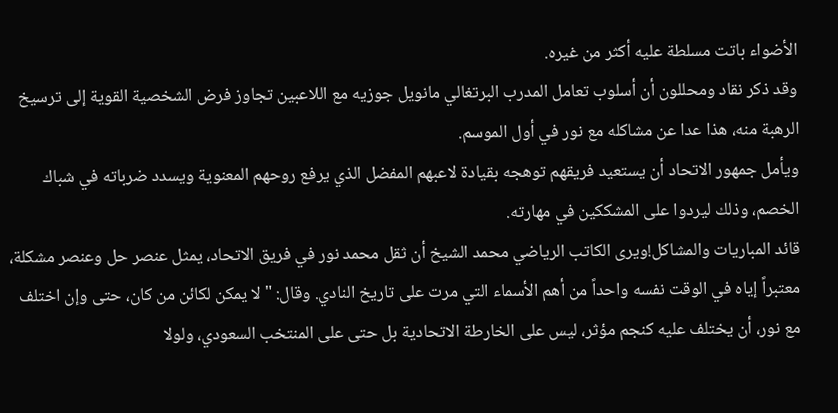الأضواء باتت مسلطة عليه أكثر من غيره.
وقد ذكر نقاد ومحللون أن أسلوب تعامل المدرب البرتغالي مانويل جوزيه مع اللاعبين تجاوز فرض الشخصية القوية إلى ترسيخ الرهبة منه، هذا عدا عن مشاكله مع نور في أول الموسم.
ويأمل جمهور الاتحاد أن يستعيد فريقهم توهجه بقيادة لاعبهم المفضل الذي يرفع روحهم المعنوية ويسدد ضرباته في شباك الخصم، وذلك ليردوا على المشككين في مهارته.
قائد المباريات والمشاكل!ويرى الكاتب الرياضي محمد الشيخ أن ثقل محمد نور في فريق الاتحاد، يمثل عنصر حل وعنصر مشكلة، معتبراً إياه في الوقت نفسه واحداً من أهم الأسماء التي مرت على تاريخ النادي. وقال: "لا يمكن لكائن من كان، حتى وإن اختلف مع نور، أن يختلف عليه كنجم مؤثر، ليس على الخارطة الاتحادية بل حتى على المنتخب السعودي، ولولا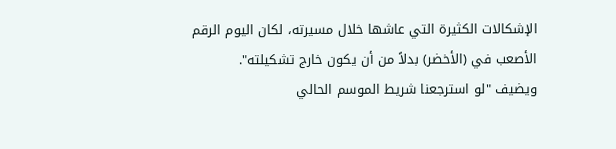الإشكالات الكثيرة التي عاشها خلال مسيرته، لكان اليوم الرقم الأصعب في (الأخضر) بدلاً من أن يكون خارج تشكيلته".
ويضيف "لو استرجعنا شريط الموسم الحالي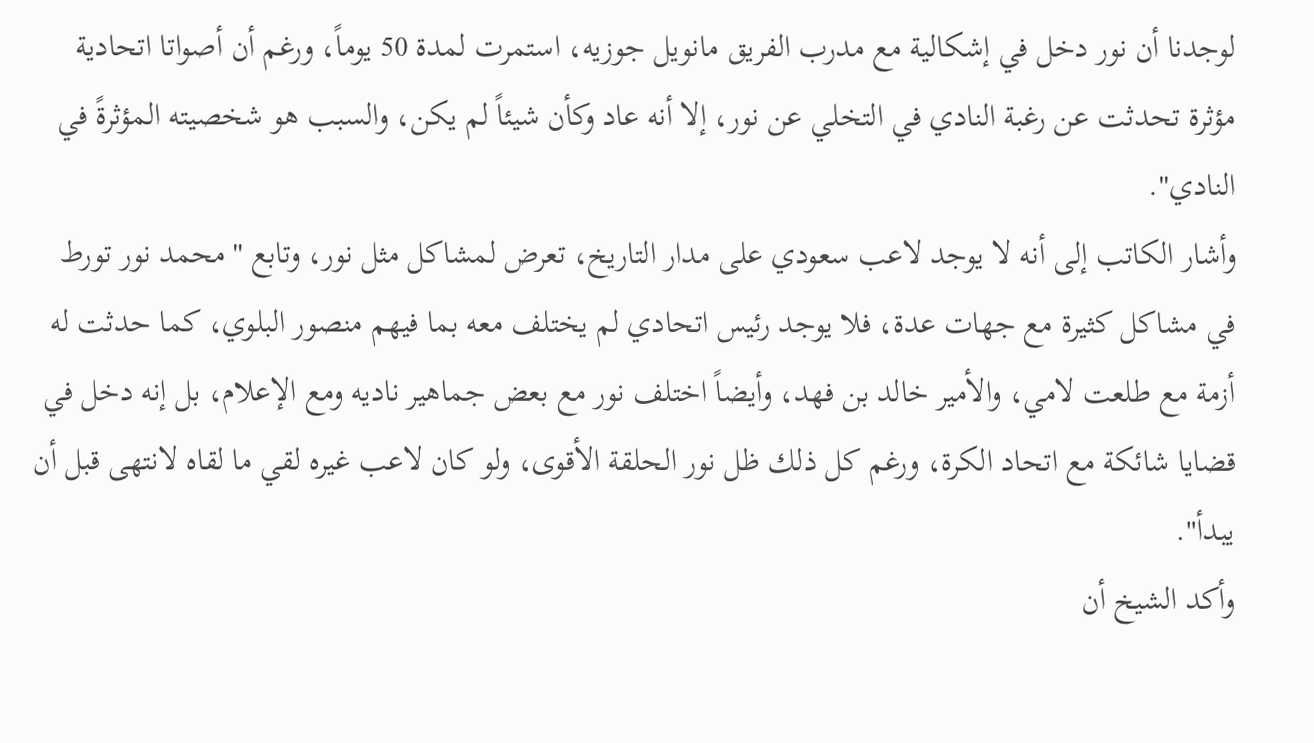لوجدنا أن نور دخل في إشكالية مع مدرب الفريق مانويل جوزيه، استمرت لمدة 50 يوماً، ورغم أن أصواتا اتحادية مؤثرة تحدثت عن رغبة النادي في التخلي عن نور، إلا أنه عاد وكأن شيئاً لم يكن، والسبب هو شخصيته المؤثرةً في النادي".
وأشار الكاتب إلى أنه لا يوجد لاعب سعودي على مدار التاريخ، تعرض لمشاكل مثل نور، وتابع "محمد نور تورط في مشاكل كثيرة مع جهات عدة، فلا يوجد رئيس اتحادي لم يختلف معه بما فيهم منصور البلوي، كما حدثت له أزمة مع طلعت لامي، والأمير خالد بن فهد، وأيضاً اختلف نور مع بعض جماهير ناديه ومع الإعلام، بل إنه دخل في قضايا شائكة مع اتحاد الكرة، ورغم كل ذلك ظل نور الحلقة الأقوى، ولو كان لاعب غيره لقي ما لقاه لانتهى قبل أن يبدأ".
وأكد الشيخ أن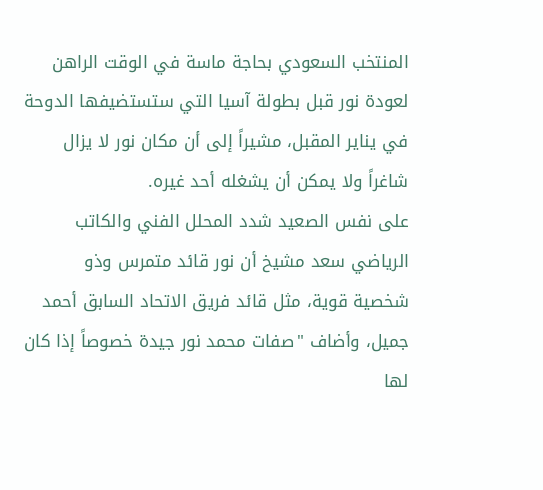المنتخب السعودي بحاجة ماسة في الوقت الراهن لعودة نور قبل بطولة آسيا التي ستستضيفها الدوحة في يناير المقبل، مشيراً إلى أن مكان نور لا يزال شاغراً ولا يمكن أن يشغله أحد غيره.
على نفس الصعيد شدد المحلل الفني والكاتب الرياضي سعد مشيخ أن نور قائد متمرس وذو شخصية قوية، مثل قائد فريق الاتحاد السابق أحمد جميل، وأضاف "صفات محمد نور جيدة خصوصاً إذا كان لها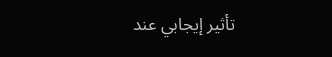تأثير إيجابي عند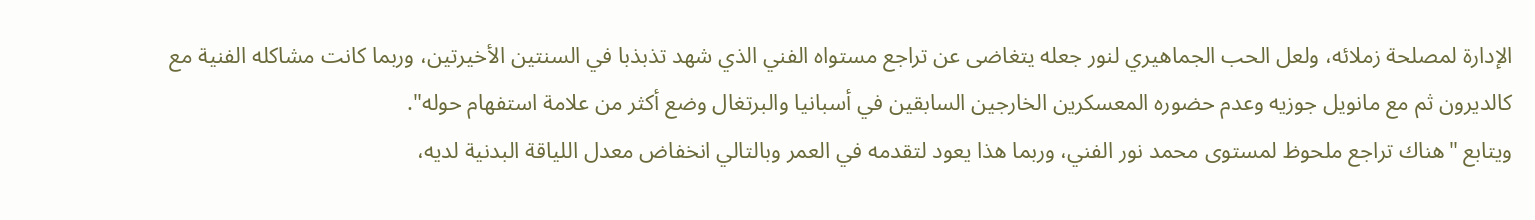الإدارة لمصلحة زملائه، ولعل الحب الجماهيري لنور جعله يتغاضى عن تراجع مستواه الفني الذي شهد تذبذبا في السنتين الأخيرتين، وربما كانت مشاكله الفنية مع كالديرون ثم مع مانويل جوزيه وعدم حضوره المعسكرين الخارجين السابقين في أسبانيا والبرتغال وضع أكثر من علامة استفهام حوله".
ويتابع "هناك تراجع ملحوظ لمستوى محمد نور الفني، وربما هذا يعود لتقدمه في العمر وبالتالي انخفاض معدل اللياقة البدنية لديه،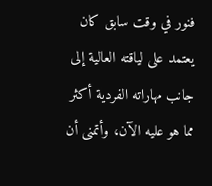فنور في وقت سابق كان يعتمد على لياقته العالية إلى جانب مهاراته الفردية أكثر مما هو عليه الآن، وأتمنى أن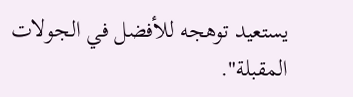يستعيد توهجه للأفضل في الجولات المقبلة".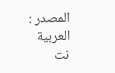المصدر : العربية نت